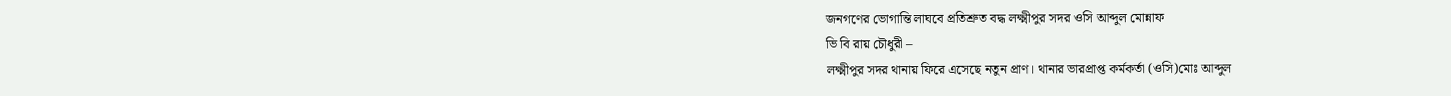জনগণের ভোগান্তি লাঘবে প্রতিশ্রুত বদ্ধ লক্ষ্মীপুর সদর ওসি আব্দুল মোন্নাফ
ভি বি রায় চৌধুরী –
লক্ষ্মীপুর সদর থানায় ফিরে এসেছে নতুন প্রাণ। থানার ভারপ্রাপ্ত কর্মকর্তা (ওসি)মোঃ আব্দুল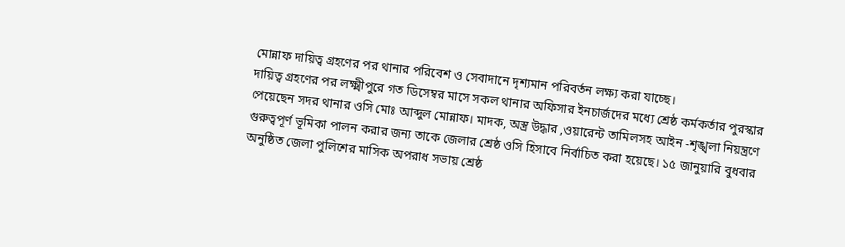মোন্নাফ দায়িত্ব গ্রহণের পর থানার পরিবেশ ও সেবাদানে দৃশ্যমান পরিবর্তন লক্ষ্য করা যাচ্ছে।
দায়িত্ব গ্রহণের পর লক্ষ্মীপুরে গত ডিসেম্বর মাসে সকল থানার অফিসার ইনচার্জদের মধ্যে শ্রেষ্ঠ কর্মকর্তার পুরস্কার পেয়েছেন সদর থানার ওসি মোঃ আব্দুল মোন্নাফ। মাদক, অস্ত্র উদ্ধার ,ওয়ারেন্ট তামিলসহ আইন -শৃঙ্খলা নিয়ন্ত্রণে গুরুত্বপূর্ণ ভূমিকা পালন করার জন্য তাকে জেলার শ্রেষ্ঠ ওসি হিসাবে নির্বাচিত করা হয়েছে। ১৫ জানুয়ারি বুধবার অনুষ্ঠিত জেলা পুলিশের মাসিক অপরাধ সভায় শ্রেষ্ঠ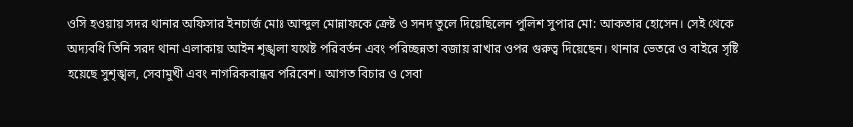ওসি হওয়ায় সদর থানার অফিসার ইনচার্জ মোঃ আব্দুল মোন্নাফকে ক্রেষ্ট ও সনদ তুলে দিয়েছিলেন পুলিশ সুপার মো: আকতার হোসেন। সেই থেকে অদ্যবধি তিনি সরদ থানা এলাকায় আইন শৃঙ্খলা যথেষ্ট পরিবর্তন এবং পরিচ্ছন্নতা বজায় রাখার ওপর গুরুত্ব দিয়েছেন। থানার ভেতরে ও বাইরে সৃষ্টি হয়েছে সুশৃঙ্খল, সেবামুখী এবং নাগরিকবান্ধব পরিবেশ। আগত বিচার ও সেবা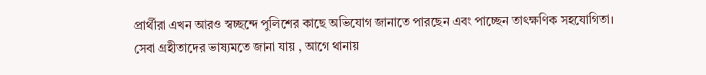প্রার্থীরা এখন আরও স্বচ্ছন্দে পুলিশের কাছে অভিযোগ জানাতে পারছেন এবং পাচ্ছেন তাৎক্ষণিক সহযোগিতা।
সেবা গ্রহীতাদের ভাষ্যমতে জানা যায় , আগে থানায়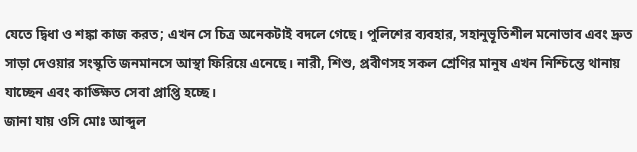যেতে দ্বিধা ও শঙ্কা কাজ করত; এখন সে চিত্র অনেকটাই বদলে গেছে। পুলিশের ব্যবহার, সহানুভূতিশীল মনোভাব এবং দ্রুত সাড়া দেওয়ার সংস্কৃতি জনমানসে আস্থা ফিরিয়ে এনেছে। নারী, শিশু, প্রবীণসহ সকল শ্রেণির মানুষ এখন নিশ্চিন্তে থানায় যাচ্ছেন এবং কাঙ্ক্ষিত সেবা প্রাপ্তি হচ্ছে।
জানা যায় ওসি মোঃ আব্দুল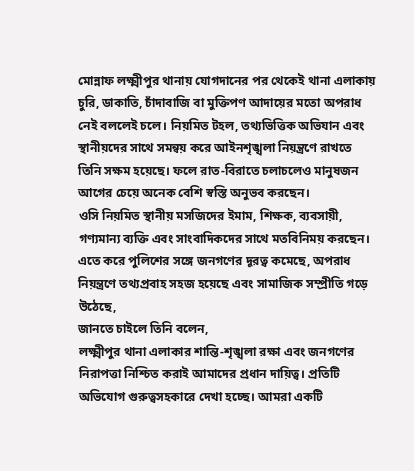মোন্নাফ লক্ষ্মীপুর থানায় যোগদানের পর থেকেই থানা এলাকায় চুরি, ডাকাতি, চাঁদাবাজি বা মুক্তিপণ আদায়ের মতো অপরাধ নেই বললেই চলে। নিয়মিত টহল, তথ্যভিত্তিক অভিযান এবং স্থানীয়দের সাথে সমন্বয় করে আইনশৃঙ্খলা নিয়ন্ত্রণে রাখতে তিনি সক্ষম হয়েছে। ফলে রাত-বিরাতে চলাচলেও মানুষজন আগের চেয়ে অনেক বেশি স্বস্তি অনুভব করছেন।
ওসি নিয়মিত স্থানীয় মসজিদের ইমাম, শিক্ষক, ব্যবসায়ী, গণ্যমান্য ব্যক্তি এবং সাংবাদিকদের সাথে মতবিনিময় করছেন। এতে করে পুলিশের সঙ্গে জনগণের দূরত্ব কমেছে, অপরাধ নিয়ন্ত্রণে তথ্যপ্রবাহ সহজ হয়েছে এবং সামাজিক সম্প্রীতি গড়ে উঠেছে,
জানতে চাইলে তিনি বলেন,
লক্ষ্মীপুর থানা এলাকার শান্তি-শৃঙ্খলা রক্ষা এবং জনগণের নিরাপত্তা নিশ্চিত করাই আমাদের প্রধান দায়িত্ব। প্রতিটি অভিযোগ গুরুত্বসহকারে দেখা হচ্ছে। আমরা একটি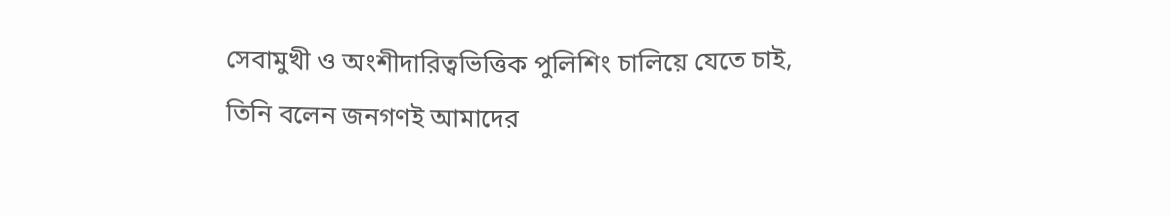সেবামুখী ও অংশীদারিত্বভিত্তিক পুলিশিং চালিয়ে যেতে চাই, তিনি বলেন জনগণই আমাদের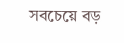সবচেয়ে বড়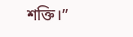শক্তি।”